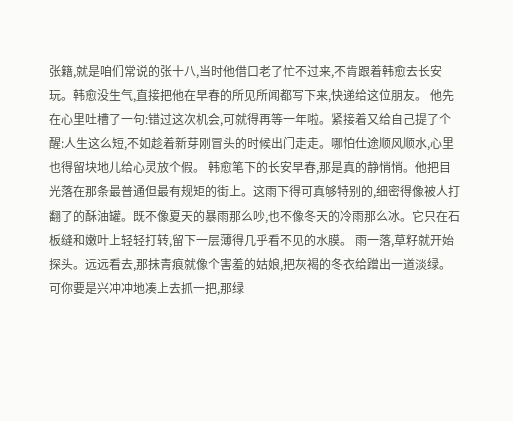张籍,就是咱们常说的张十八,当时他借口老了忙不过来,不肯跟着韩愈去长安玩。韩愈没生气,直接把他在早春的所见所闻都写下来,快递给这位朋友。 他先在心里吐槽了一句:错过这次机会,可就得再等一年啦。紧接着又给自己提了个醒:人生这么短,不如趁着新芽刚冒头的时候出门走走。哪怕仕途顺风顺水,心里也得留块地儿给心灵放个假。 韩愈笔下的长安早春,那是真的静悄悄。他把目光落在那条最普通但最有规矩的街上。这雨下得可真够特别的,细密得像被人打翻了的酥油罐。既不像夏天的暴雨那么吵,也不像冬天的冷雨那么冰。它只在石板缝和嫩叶上轻轻打转,留下一层薄得几乎看不见的水膜。 雨一落,草籽就开始探头。远远看去,那抹青痕就像个害羞的姑娘,把灰褐的冬衣给蹭出一道淡绿。可你要是兴冲冲地凑上去抓一把,那绿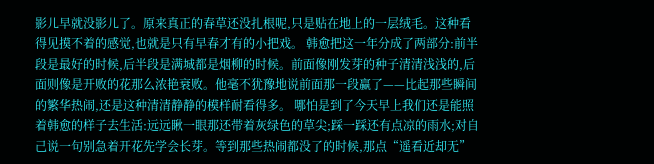影儿早就没影儿了。原来真正的春草还没扎根呢,只是贴在地上的一层绒毛。这种看得见摸不着的感觉,也就是只有早春才有的小把戏。 韩愈把这一年分成了两部分:前半段是最好的时候,后半段是满城都是烟柳的时候。前面像刚发芽的种子清清浅浅的,后面则像是开败的花那么浓艳衰败。他毫不犹豫地说前面那一段赢了——比起那些瞬间的繁华热闹,还是这种清清静静的模样耐看得多。 哪怕是到了今天早上我们还是能照着韩愈的样子去生活:远远瞅一眼那还带着灰绿色的草尖;踩一踩还有点凉的雨水;对自己说一句别急着开花先学会长芽。等到那些热闹都没了的时候,那点“遥看近却无”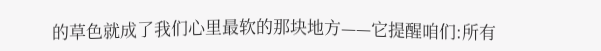的草色就成了我们心里最软的那块地方——它提醒咱们:所有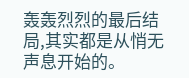轰轰烈烈的最后结局,其实都是从悄无声息开始的。